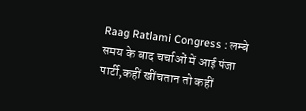Raag Ratlami Congress : लम्बे समय के बाद चर्चाओं में आई पंजा पार्टी,कहीं खींचतान तो कहीं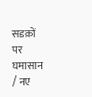सडक़ों पर घमासान / नए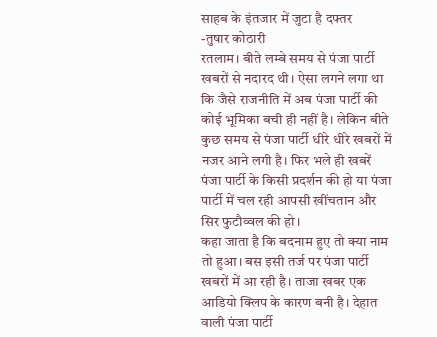साहब के इंतजार में जुटा है दफ्तर
-तुषार कोठारी
रतलाम। बीते लम्बे समय से पंजा पार्टी खबरों से नदारद थी। ऐसा लगने लगा था कि जैसे राजनीति में अब पंजा पार्टी की कोई भूमिका बची ही नहीं है। लेकिन बीते कुछ समय से पंजा पार्टी धीरे धीरे खबरों में नजर आने लगी है। फिर भले ही खबरें पंजा पार्टी के किसी प्रदर्शन की हो या पंजा पार्टी में चल रही आपसी खींचतान और सिर फुटौव्वल की हो।
कहा जाता है कि बदनाम हुए तो क्या नाम तो हुआ। बस इसी तर्ज पर पंजा पार्टी खबरों में आ रही है। ताजा खबर एक आडियो क्लिप के कारण बनी है। देहात वाली पंजा पार्टी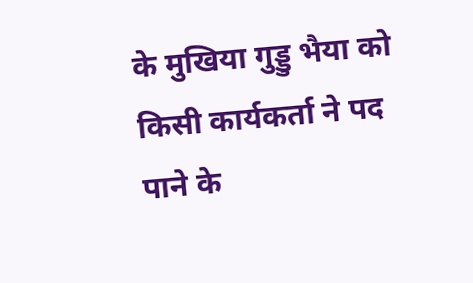के मुखिया गुड्डु भैया को किसी कार्यकर्ता ने पद पाने के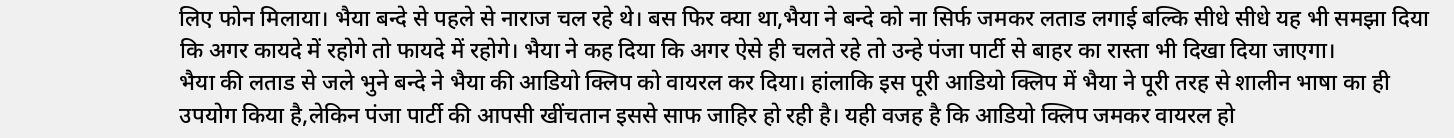लिए फोन मिलाया। भैया बन्दे से पहले से नाराज चल रहे थे। बस फिर क्या था,भैया ने बन्दे को ना सिर्फ जमकर लताड लगाई बल्कि सीधे सीधे यह भी समझा दिया कि अगर कायदे में रहोगे तो फायदे में रहोगे। भैया ने कह दिया कि अगर ऐसे ही चलते रहे तो उन्हे पंजा पार्टी से बाहर का रास्ता भी दिखा दिया जाएगा।
भैया की लताड से जले भुने बन्दे ने भैया की आडियो क्लिप को वायरल कर दिया। हांलाकि इस पूरी आडियो क्लिप में भैया ने पूरी तरह से शालीन भाषा का ही उपयोग किया है,लेकिन पंजा पार्टी की आपसी खींचतान इससे साफ जाहिर हो रही है। यही वजह है कि आडियो क्लिप जमकर वायरल हो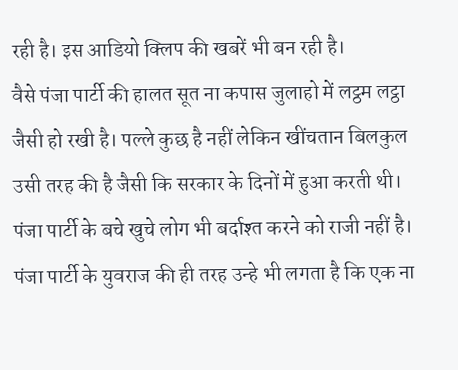रही है। इस आडियो क्लिप की खबरें भी बन रही है।
वैसे पंजा पार्टी की हालत सूत ना कपास जुलाहो में लट्ठम लट्ठा जैसी हो रखी है। पल्ले कुछ है नहीं लेकिन खींचतान बिलकुल उसी तरह की है जैसी कि सरकार के दिनों में हुआ करती थी। पंजा पार्टी के बचे खुचे लोग भी बर्दाश्त करने को राजी नहीं है। पंजा पार्टी के युवराज की ही तरह उन्हे भी लगता है कि एक ना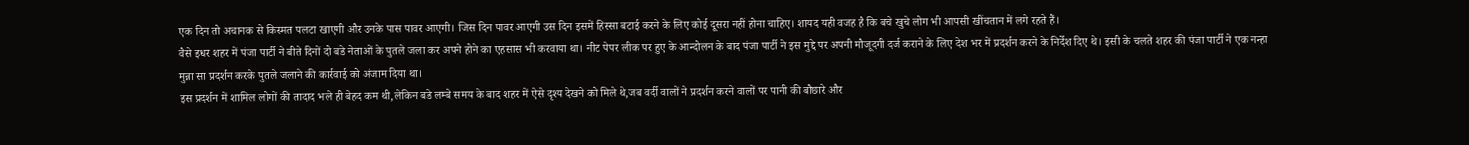एक दिन तो अचानक से किस्मत पलटा खाएगी और उनके पास पावर आएगी। जिस दिन पावर आएगी उस दिन इसमें हिस्सा बटाई करने के लिए कोई दूसरा नहीं होना चाहिए। शायद यही वजह है कि बचे खुचे लोग भी आपसी खींचतान में लगे रहते हैं।
वैसे इधर शहर में पंजा पार्टी ने बीते दिनों दो बडे नेताओं के पुतले जला कर अपने होने का एहसास भी करवाया था। नीट पेपर लीक पर हुए के आन्दोलन के बाद पंजा पार्टी ने इस मुद्दे पर अपनी मौजूदगी दर्ज कराने के लिए देश भर में प्रदर्शन करने के निर्देश दिए थे। इसी के चलते शहर की पंजा पार्टी ने एक नन्हा मुन्ना सा प्रदर्शन करके पुतले जलाने की कार्रवाई को अंजाम दिया था।
इस प्रदर्शन में शामिल लोगों की तादाद भले ही बेहद कम थी,लेकिन बडे लम्बे समय के बाद शहर में ऐसे दृश्य देखने को मिले थे,जब वर्दी वालों ने प्रदर्शन करने वालों पर पानी की बौछारे और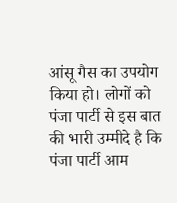आंसू गैस का उपयोग किया हो। लोगों को पंजा पार्टी से इस बात की भारी उम्मीदे है कि पंजा पार्टी आम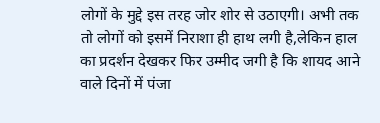लोगों के मुद्दे इस तरह जोर शोर से उठाएगी। अभी तक तो लोगों को इसमें निराशा ही हाथ लगी है,लेकिन हाल का प्रदर्शन देखकर फिर उम्मीद जगी है कि शायद आने वाले दिनों में पंजा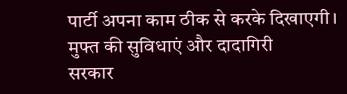पार्टी अपना काम ठीक से करके दिखाएगी।
मुफ्त की सुविधाएं और दादागिरी
सरकार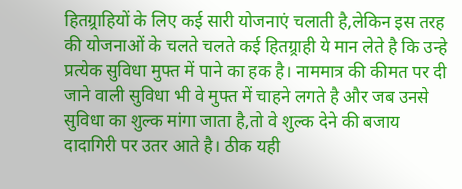हितग्र्राहियों के लिए कई सारी योजनाएं चलाती है,लेकिन इस तरह की योजनाओं के चलते चलते कई हितग्र्राही ये मान लेते है कि उन्हे प्रत्येक सुविधा मुफ्त में पाने का हक है। नाममात्र की कीमत पर दी जाने वाली सुविधा भी वे मुफ्त में चाहने लगते है और जब उनसे सुविधा का शुल्क मांगा जाता है,तो वे शुल्क देने की बजाय दादागिरी पर उतर आते है। ठीक यही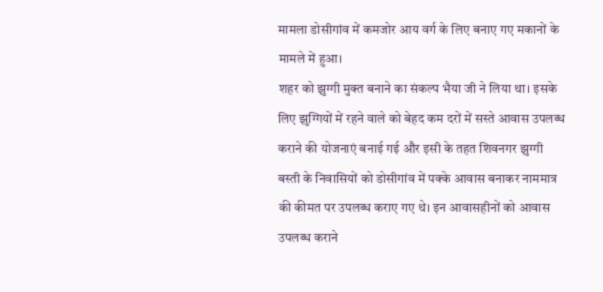मामला डोसीगांव में कमजोर आय वर्ग के लिए बनाए गए मकानों के मामले में हुआ।
शहर को झुग्गी मुक्त बनाने का संकल्प भैया जी ने लिया था। इसके लिए झुग्गियों में रहने वाले को बेहद कम दरों में सस्ते आवास उपलब्ध कराने की योजनाएं बनाई गई और इसी के तहत शिवनगर झुग्गी बस्ती के निवासियों को डोसीगांव में पक्के आवास बनाकर नाममात्र की कीमत पर उपलब्ध कराए गए थे। इन आवासहीनों को आवास उपलब्ध कराने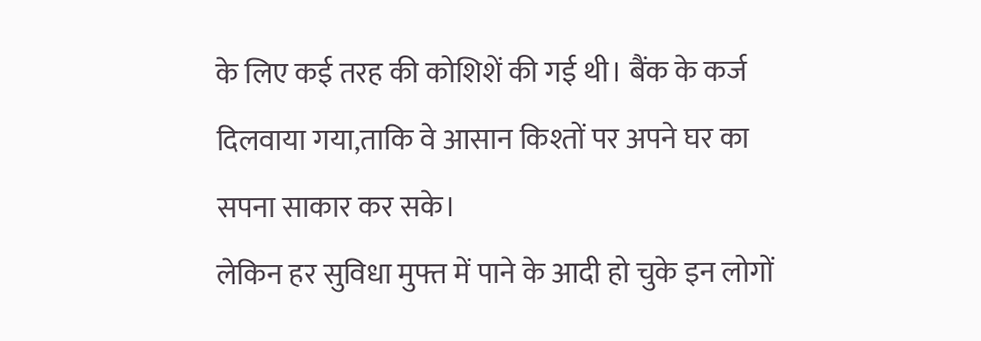के लिए कई तरह की कोशिशें की गई थी। बैंक के कर्ज दिलवाया गया,ताकि वे आसान किश्तों पर अपने घर का सपना साकार कर सके।
लेकिन हर सुविधा मुफ्त में पाने के आदी हो चुके इन लोगों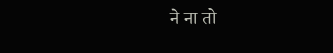ने ना तो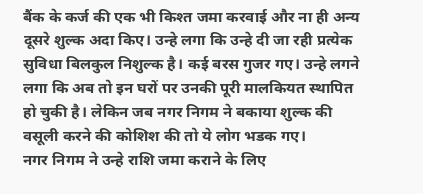बैंक के कर्ज की एक भी किश्त जमा करवाई और ना ही अन्य दूसरे शुल्क अदा किए। उन्हे लगा कि उन्हे दी जा रही प्रत्येक सुविधा बिलकुल निशुल्क है। कई बरस गुजर गए। उन्हे लगने लगा कि अब तो इन घरों पर उनकी पूरी मालकियत स्थापित हो चुकी है। लेकिन जब नगर निगम ने बकाया शुल्क की वसूली करने की कोशिश की तो ये लोग भडक गए।
नगर निगम ने उन्हे राशि जमा कराने के लिए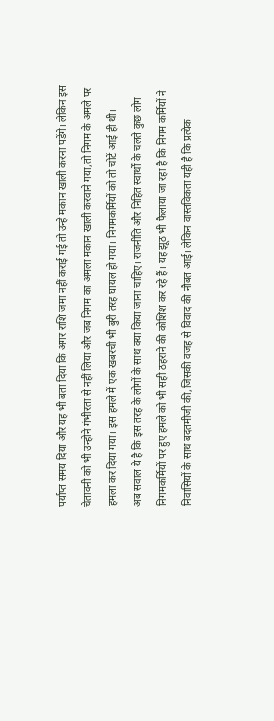पर्याप्त समय दिया और यह भी बता दिया कि अगर राशि जमा नहीं कराई गई तो उन्हे मकान खाली करना पडेंगे। लेकिन इस चेतावनी को भी उन्होने गंभीरता से नहीं लिया और जब निगम का अमला मकान खाली करवाने गया,तो निगम के अमले पर हमला कर दिया गया। इस हमले में एक खबरची भी बुरी तरह घायल हो गया। निगमकर्मियों को तो चोटें आई ही थी।
अब सवाल ये है कि इस तरह के लोगों के साथ क्या किया जाना चाहिए। राजनीति और निहित स्वार्थों के चलते कुछ लोग निगमकर्मियों पर हुए हमले को भी सही ठहराने की कोशिश कर रहे हैं। यह झूठ भी फैलाया जा रहा है कि निगम कर्मियों ने निवासियों के साथ बदतमीजी की,जिसकी वजह से विवाद की नौबत आई। लेकिन वास्तविकता यही है कि प्रत्येक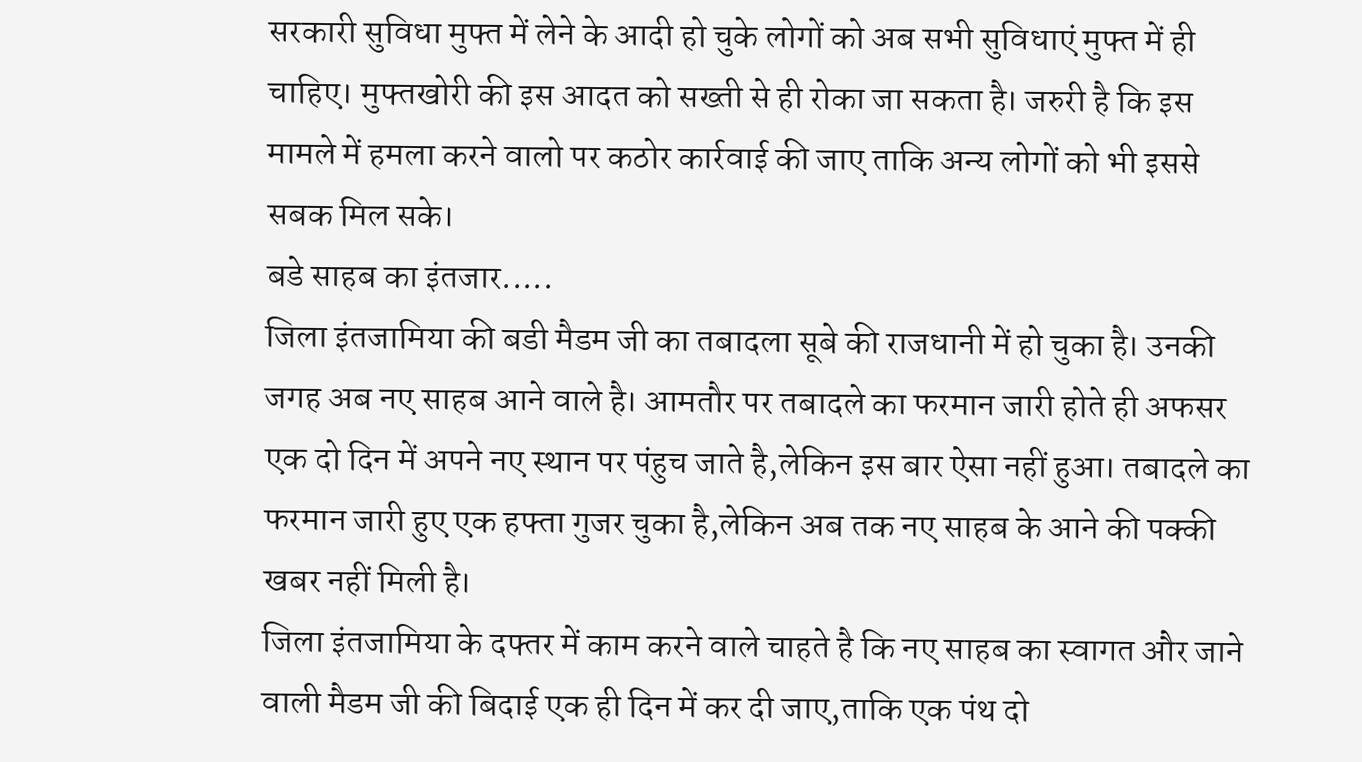सरकारी सुविधा मुफ्त में लेने के आदी हो चुके लोगों को अब सभी सुविधाएं मुफ्त में ही चाहिए। मुफ्तखोरी की इस आदत को सख्ती से ही रोका जा सकता है। जरुरी है कि इस मामले में हमला करने वालो पर कठोर कार्रवाई की जाए ताकि अन्य लोगों को भी इससे सबक मिल सके।
बडे साहब का इंतजार.....
जिला इंतजामिया की बडी मैडम जी का तबादला सूबे की राजधानी में हो चुका है। उनकी जगह अब नए साहब आने वाले है। आमतौर पर तबादले का फरमान जारी होते ही अफसर एक दो दिन में अपने नए स्थान पर पंहुच जाते है,लेकिन इस बार ऐसा नहीं हुआ। तबादले का फरमान जारी हुए एक हफ्ता गुजर चुका है,लेकिन अब तक नए साहब के आने की पक्की खबर नहीं मिली है।
जिला इंतजामिया के दफ्तर में काम करने वाले चाहते है कि नए साहब का स्वागत और जाने वाली मैडम जी की बिदाई एक ही दिन में कर दी जाए,ताकि एक पंथ दो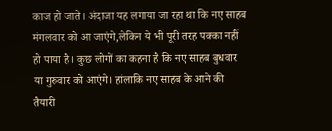काज हो जाते। अंदाजा यह लगाया जा रहा था कि नए साहब मंगलवार को आ जाएंगे,लेकिन ये भी पूरी तरह पक्का नहीं हो पाया है। कुछ लोगों का कहना है कि नए साहब बुधवार या गुरुवार को आएंगे। हांलाकि नए साहब के आने की तैयारी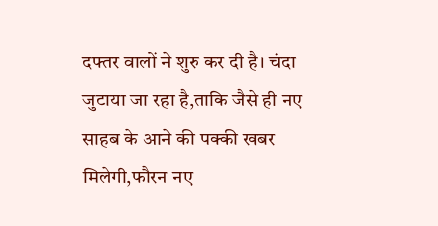दफ्तर वालों ने शुरु कर दी है। चंदा जुटाया जा रहा है,ताकि जैसे ही नए साहब के आने की पक्की खबर मिलेगी,फौरन नए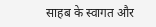साहब के स्वागत और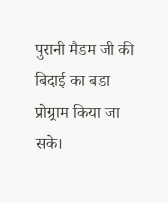पुरानी मैडम जी की बिदाई का बडा प्रोग्र्राम किया जा सके।